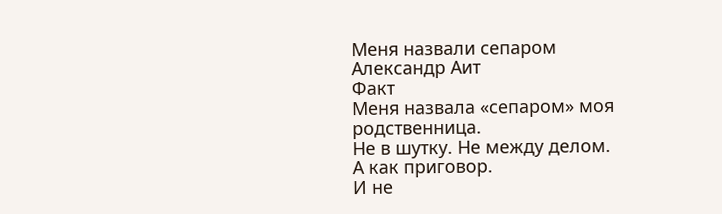Меня назвали сепаром
Александр Аит
Факт
Меня назвала «сепаром» моя родственница.
Не в шутку. Не между делом.
А как приговор.
И не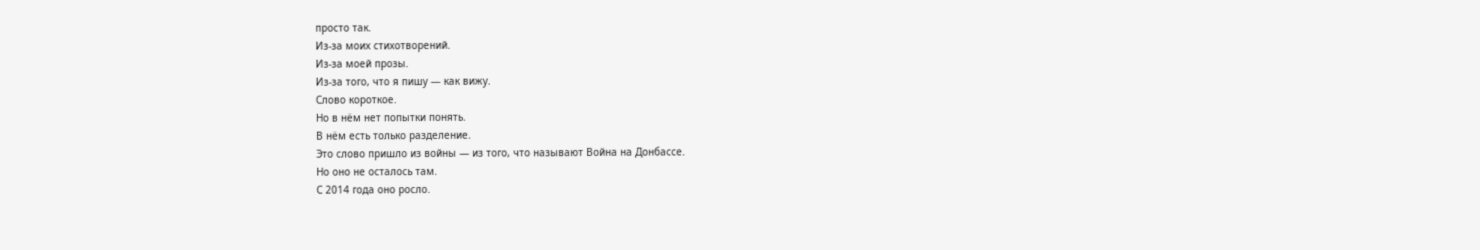просто так.
Из-за моих стихотворений.
Из-за моей прозы.
Из-за того, что я пишу — как вижу.
Слово короткое.
Но в нём нет попытки понять.
В нём есть только разделение.
Это слово пришло из войны — из того, что называют Война на Донбассе.
Но оно не осталось там.
С 2014 года оно росло.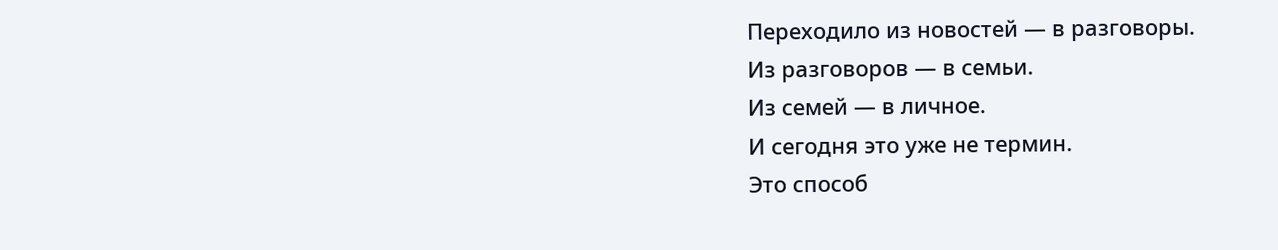Переходило из новостей — в разговоры.
Из разговоров — в семьи.
Из семей — в личное.
И сегодня это уже не термин.
Это способ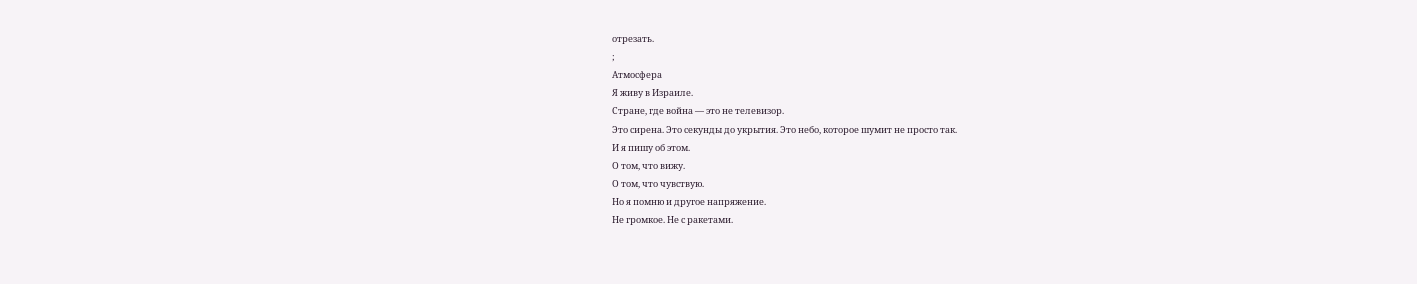отрезать.
;
Атмосфера
Я живу в Израиле.
Стране, где война — это не телевизор.
Это сирена. Это секунды до укрытия. Это небо, которое шумит не просто так.
И я пишу об этом.
О том, что вижу.
О том, что чувствую.
Но я помню и другое напряжение.
Не громкое. Не с ракетами.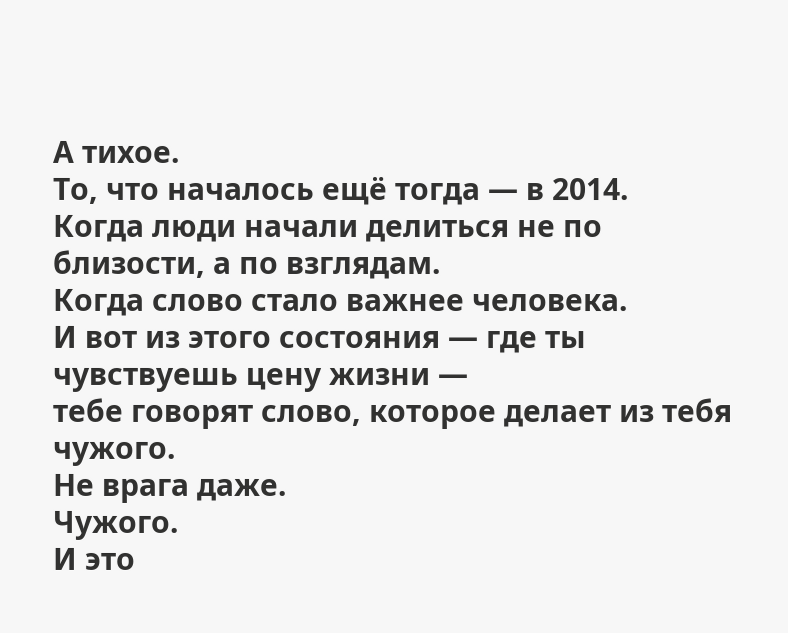А тихое.
То, что началось ещё тогда — в 2014.
Когда люди начали делиться не по близости, а по взглядам.
Когда слово стало важнее человека.
И вот из этого состояния — где ты чувствуешь цену жизни —
тебе говорят слово, которое делает из тебя чужого.
Не врага даже.
Чужого.
И это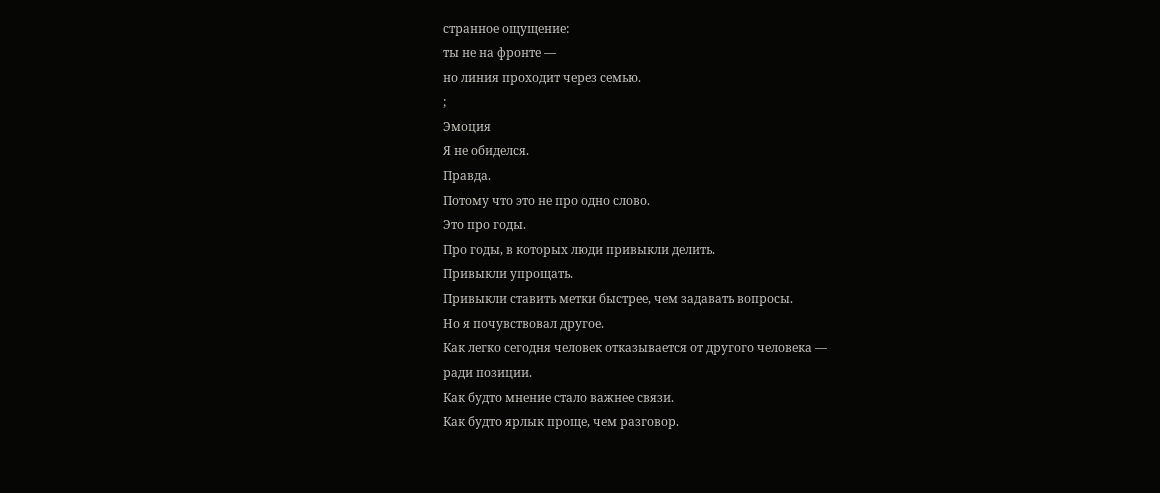странное ощущение:
ты не на фронте —
но линия проходит через семью.
;
Эмоция
Я не обиделся.
Правда.
Потому что это не про одно слово.
Это про годы.
Про годы, в которых люди привыкли делить.
Привыкли упрощать.
Привыкли ставить метки быстрее, чем задавать вопросы.
Но я почувствовал другое.
Как легко сегодня человек отказывается от другого человека —
ради позиции.
Как будто мнение стало важнее связи.
Как будто ярлык проще, чем разговор.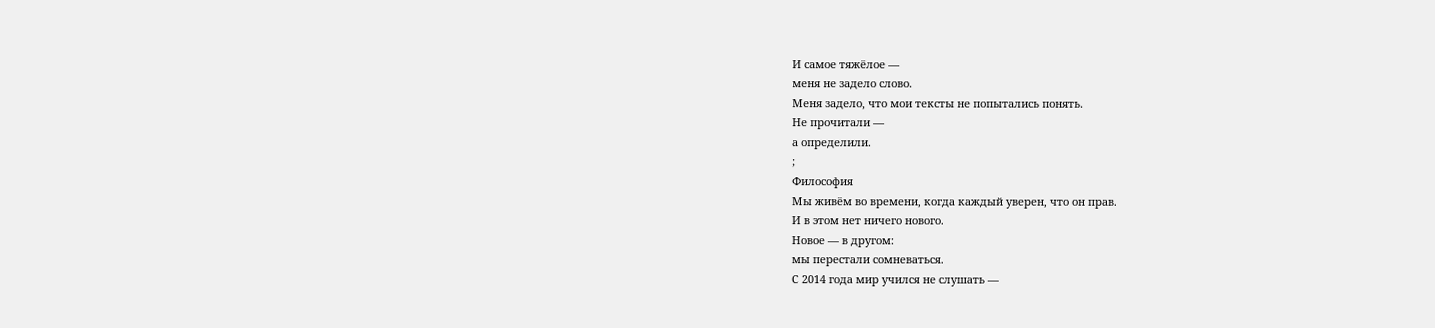И самое тяжёлое —
меня не задело слово.
Меня задело, что мои тексты не попытались понять.
Не прочитали —
а определили.
;
Философия
Мы живём во времени, когда каждый уверен, что он прав.
И в этом нет ничего нового.
Новое — в другом:
мы перестали сомневаться.
С 2014 года мир учился не слушать —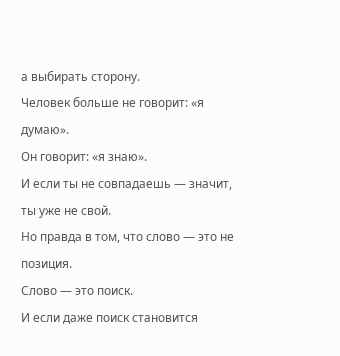а выбирать сторону.
Человек больше не говорит: «я думаю».
Он говорит: «я знаю».
И если ты не совпадаешь — значит, ты уже не свой.
Но правда в том, что слово — это не позиция.
Слово — это поиск.
И если даже поиск становится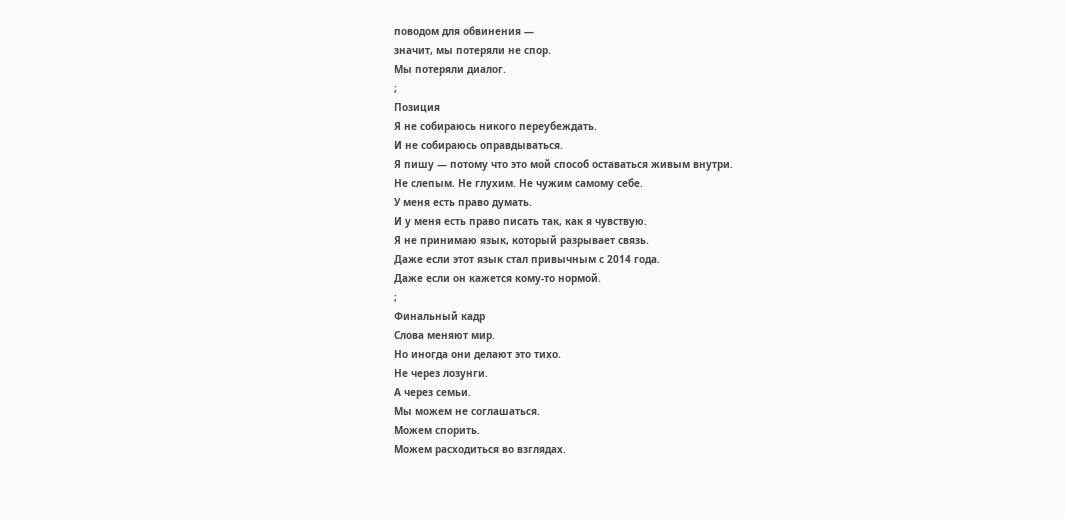поводом для обвинения —
значит, мы потеряли не спор.
Мы потеряли диалог.
;
Позиция
Я не собираюсь никого переубеждать.
И не собираюсь оправдываться.
Я пишу — потому что это мой способ оставаться живым внутри.
Не слепым. Не глухим. Не чужим самому себе.
У меня есть право думать.
И у меня есть право писать так, как я чувствую.
Я не принимаю язык, который разрывает связь.
Даже если этот язык стал привычным с 2014 года.
Даже если он кажется кому-то нормой.
;
Финальный кадр
Слова меняют мир.
Но иногда они делают это тихо.
Не через лозунги.
А через семьи.
Мы можем не соглашаться.
Можем спорить.
Можем расходиться во взглядах.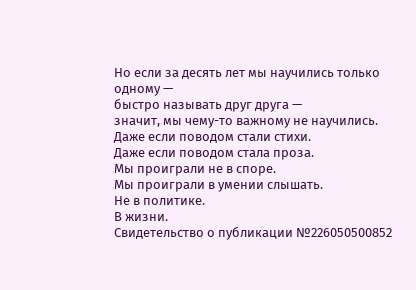Но если за десять лет мы научились только одному —
быстро называть друг друга —
значит, мы чему-то важному не научились.
Даже если поводом стали стихи.
Даже если поводом стала проза.
Мы проиграли не в споре.
Мы проиграли в умении слышать.
Не в политике.
В жизни.
Свидетельство о публикации №226050500852